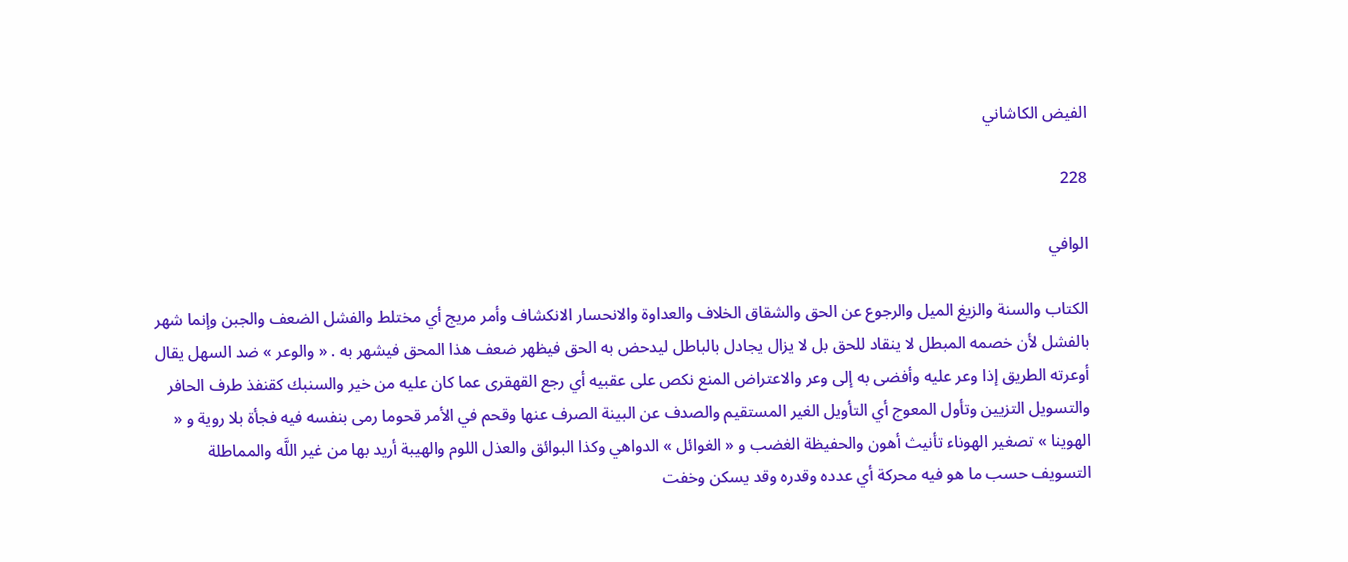الفيض الكاشاني

228

الوافي

الكتاب والسنة والزيغ الميل والرجوع عن الحق والشقاق الخلاف والعداوة والانحسار الانكشاف وأمر مريج أي مختلط والفشل الضعف والجبن وإنما شهر بالفشل لأن خصمه المبطل لا ينقاد للحق بل لا يزال يجادل بالباطل ليدحض به الحق فيظهر ضعف هذا المحق فيشهر به . « والوعر » ضد السهل يقال أوعرته الطريق إذا وعر عليه وأفضى به إلى وعر والاعتراض المنع نكص على عقبيه أي رجع القهقرى عما كان عليه من خير والسنبك كقنفذ طرف الحافر والتسويل التزيين وتأول المعوج أي التأويل الغير المستقيم والصدف عن البينة الصرف عنها وقحم في الأمر قحوما رمى بنفسه فيه فجأة بلا روية و « الهوينا » تصغير الهوناء تأنيث أهون والحفيظة الغضب و « الغوائل » الدواهي وكذا البوائق والعذل اللوم والهيبة أريد بها من غير اللَّه والمماطلة التسويف حسب ما هو فيه محركة أي عدده وقدره وقد يسكن وخفت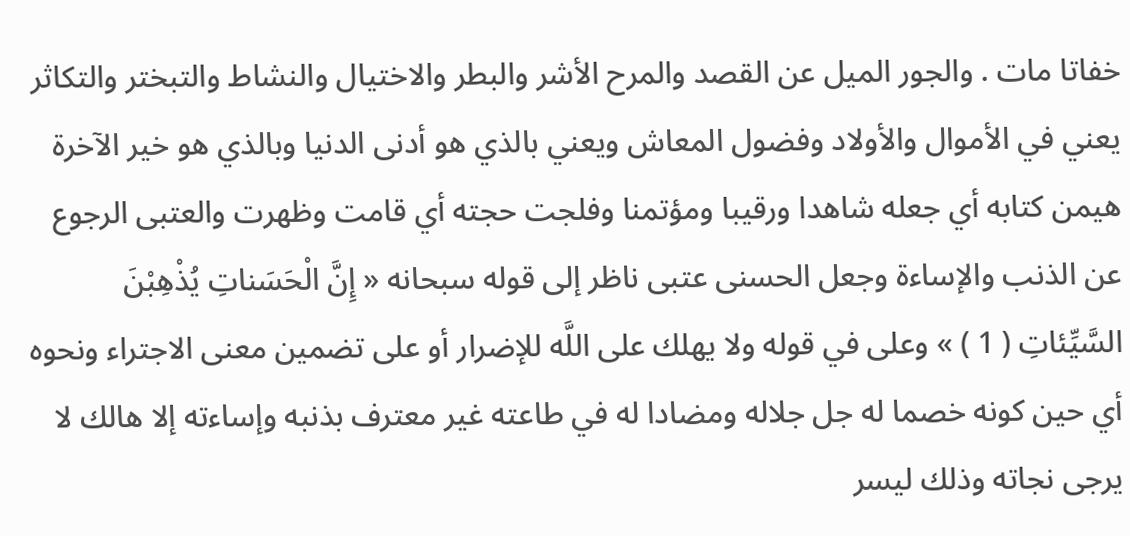خفاتا مات . والجور الميل عن القصد والمرح الأشر والبطر والاختيال والنشاط والتبختر والتكاثر يعني في الأموال والأولاد وفضول المعاش ويعني بالذي هو أدنى الدنيا وبالذي هو خير الآخرة هيمن كتابه أي جعله شاهدا ورقيبا ومؤتمنا وفلجت حجته أي قامت وظهرت والعتبى الرجوع عن الذنب والإساءة وجعل الحسنى عتبى ناظر إلى قوله سبحانه « إِنَّ الْحَسَناتِ يُذْهِبْنَ السَّيِّئاتِ ( 1 ) » وعلى في قوله ولا يهلك على اللَّه للإضرار أو على تضمين معنى الاجتراء ونحوه أي حين كونه خصما له جل جلاله ومضادا له في طاعته غير معترف بذنبه وإساءته إلا هالك لا يرجى نجاته وذلك ليسر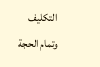التكليف وتمام الحجة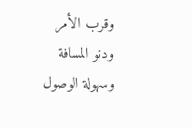وقرب الأمر ودنو المسافة وسهولة الوصول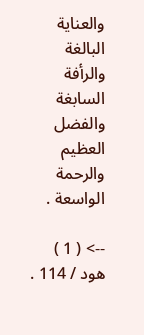والعناية البالغة والرأفة السابغة والفضل العظيم والرحمة الواسعة .

--> ( 1 ) هود / 114 .